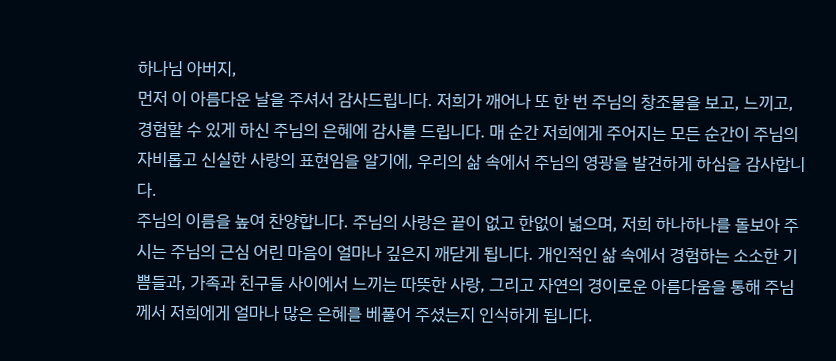하나님 아버지,
먼저 이 아름다운 날을 주셔서 감사드립니다. 저희가 깨어나 또 한 번 주님의 창조물을 보고, 느끼고, 경험할 수 있게 하신 주님의 은혜에 감사를 드립니다. 매 순간 저희에게 주어지는 모든 순간이 주님의 자비롭고 신실한 사랑의 표현임을 알기에, 우리의 삶 속에서 주님의 영광을 발견하게 하심을 감사합니다.
주님의 이름을 높여 찬양합니다. 주님의 사랑은 끝이 없고 한없이 넓으며, 저희 하나하나를 돌보아 주시는 주님의 근심 어린 마음이 얼마나 깊은지 깨닫게 됩니다. 개인적인 삶 속에서 경험하는 소소한 기쁨들과, 가족과 친구들 사이에서 느끼는 따뜻한 사랑, 그리고 자연의 경이로운 아름다움을 통해 주님께서 저희에게 얼마나 많은 은혜를 베풀어 주셨는지 인식하게 됩니다.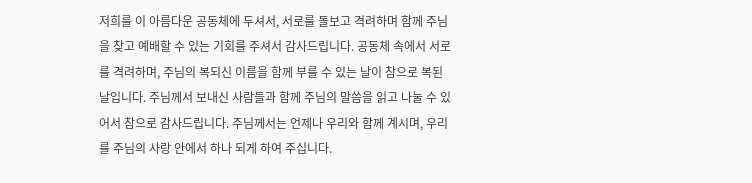저희를 이 아름다운 공동체에 두셔서, 서로를 돌보고 격려하며 함께 주님을 찾고 예배할 수 있는 기회를 주셔서 감사드립니다. 공동체 속에서 서로를 격려하며, 주님의 복되신 이름을 함께 부를 수 있는 날이 참으로 복된 날입니다. 주님께서 보내신 사람들과 함께 주님의 말씀을 읽고 나눌 수 있어서 참으로 감사드립니다. 주님께서는 언제나 우리와 함께 계시며, 우리를 주님의 사랑 안에서 하나 되게 하여 주십니다.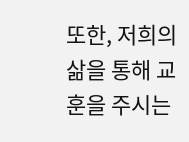또한, 저희의 삶을 통해 교훈을 주시는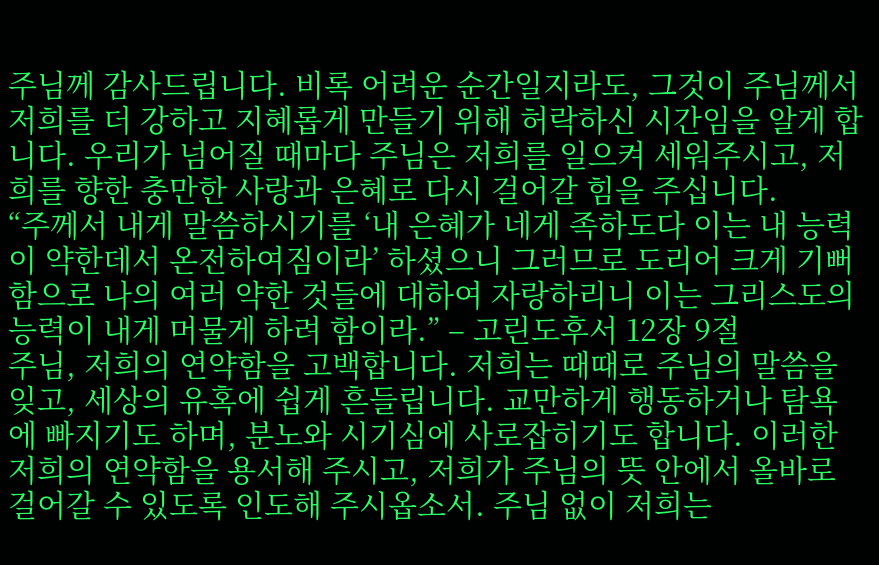주님께 감사드립니다. 비록 어려운 순간일지라도, 그것이 주님께서 저희를 더 강하고 지혜롭게 만들기 위해 허락하신 시간임을 알게 합니다. 우리가 넘어질 때마다 주님은 저희를 일으켜 세워주시고, 저희를 향한 충만한 사랑과 은혜로 다시 걸어갈 힘을 주십니다.
“주께서 내게 말씀하시기를 ‘내 은혜가 네게 족하도다 이는 내 능력이 약한데서 온전하여짐이라’ 하셨으니 그러므로 도리어 크게 기뻐함으로 나의 여러 약한 것들에 대하여 자랑하리니 이는 그리스도의 능력이 내게 머물게 하려 함이라.” – 고린도후서 12장 9절
주님, 저희의 연약함을 고백합니다. 저희는 때때로 주님의 말씀을 잊고, 세상의 유혹에 쉽게 흔들립니다. 교만하게 행동하거나 탐욕에 빠지기도 하며, 분노와 시기심에 사로잡히기도 합니다. 이러한 저희의 연약함을 용서해 주시고, 저희가 주님의 뜻 안에서 올바로 걸어갈 수 있도록 인도해 주시옵소서. 주님 없이 저희는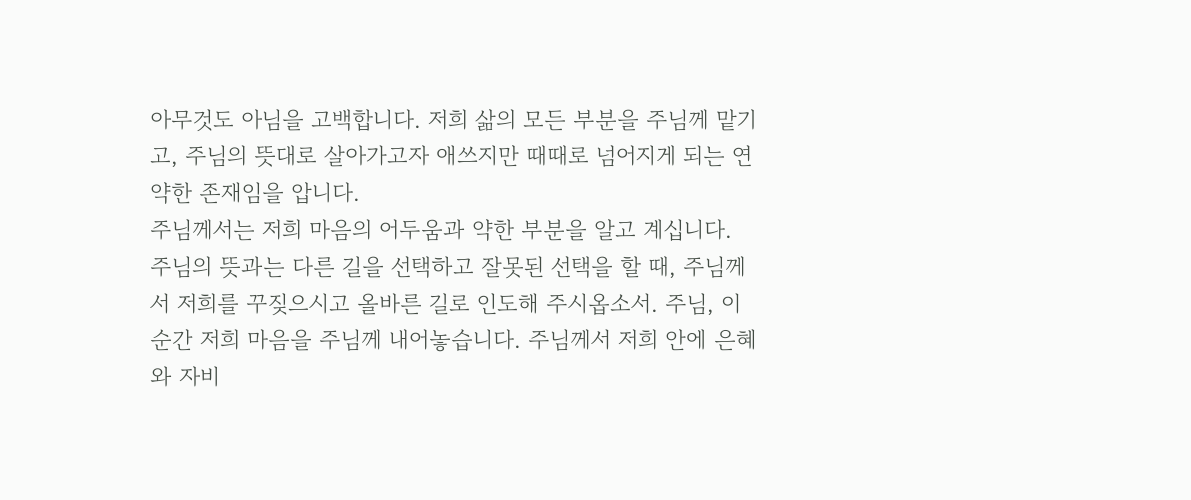아무것도 아님을 고백합니다. 저희 삶의 모든 부분을 주님께 맡기고, 주님의 뜻대로 살아가고자 애쓰지만 때때로 넘어지게 되는 연약한 존재임을 압니다.
주님께서는 저희 마음의 어두움과 약한 부분을 알고 계십니다. 주님의 뜻과는 다른 길을 선택하고 잘못된 선택을 할 때, 주님께서 저희를 꾸짖으시고 올바른 길로 인도해 주시옵소서. 주님, 이 순간 저희 마음을 주님께 내어놓습니다. 주님께서 저희 안에 은혜와 자비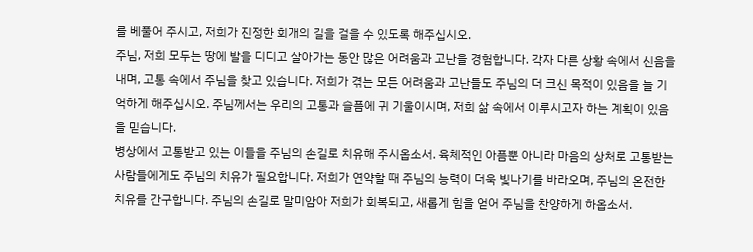를 베풀어 주시고, 저희가 진정한 회개의 길을 걸을 수 있도록 해주십시오.
주님, 저희 모두는 땅에 발을 디디고 살아가는 동안 많은 어려움과 고난을 경험합니다. 각자 다른 상황 속에서 신음을 내며, 고통 속에서 주님을 찾고 있습니다. 저희가 겪는 모든 어려움과 고난들도 주님의 더 크신 목적이 있음을 늘 기억하게 해주십시오. 주님께서는 우리의 고통과 슬픔에 귀 기울이시며, 저희 삶 속에서 이루시고자 하는 계획이 있음을 믿습니다.
병상에서 고통받고 있는 이들을 주님의 손길로 치유해 주시옵소서. 육체적인 아픔뿐 아니라 마음의 상처로 고통받는 사람들에게도 주님의 치유가 필요합니다. 저희가 연약할 때 주님의 능력이 더욱 빛나기를 바라오며, 주님의 온전한 치유를 간구합니다. 주님의 손길로 말미암아 저희가 회복되고, 새롭게 힘을 얻어 주님을 찬양하게 하옵소서.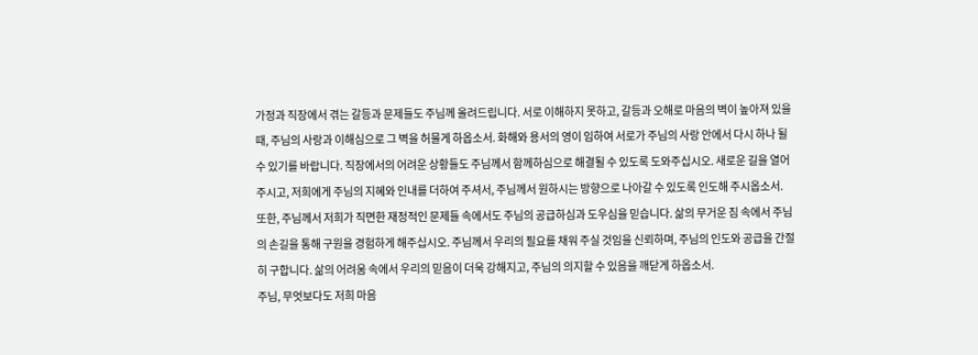가정과 직장에서 겪는 갈등과 문제들도 주님께 올려드립니다. 서로 이해하지 못하고, 갈등과 오해로 마음의 벽이 높아져 있을 때, 주님의 사랑과 이해심으로 그 벽을 허물게 하옵소서. 화해와 용서의 영이 임하여 서로가 주님의 사랑 안에서 다시 하나 될 수 있기를 바랍니다. 직장에서의 어려운 상황들도 주님께서 함께하심으로 해결될 수 있도록 도와주십시오. 새로운 길을 열어 주시고, 저희에게 주님의 지혜와 인내를 더하여 주셔서, 주님께서 원하시는 방향으로 나아갈 수 있도록 인도해 주시옵소서.
또한, 주님께서 저희가 직면한 재정적인 문제들 속에서도 주님의 공급하심과 도우심을 믿습니다. 삶의 무거운 짐 속에서 주님의 손길을 통해 구원을 경험하게 해주십시오. 주님께서 우리의 필요를 채워 주실 것임을 신뢰하며, 주님의 인도와 공급을 간절히 구합니다. 삶의 어려움 속에서 우리의 믿음이 더욱 강해지고, 주님의 의지할 수 있음을 깨닫게 하옵소서.
주님, 무엇보다도 저희 마음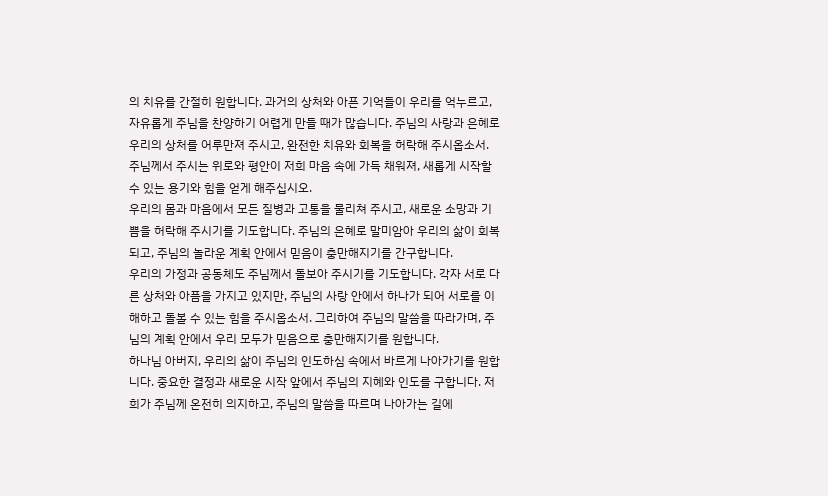의 치유를 간절히 원합니다. 과거의 상처와 아픈 기억들이 우리를 억누르고, 자유롭게 주님을 찬양하기 어렵게 만들 때가 많습니다. 주님의 사랑과 은혜로 우리의 상처를 어루만져 주시고, 완전한 치유와 회복을 허락해 주시옵소서. 주님께서 주시는 위로와 평안이 저희 마음 속에 가득 채워져, 새롭게 시작할 수 있는 용기와 힘을 얻게 해주십시오.
우리의 몸과 마음에서 모든 질병과 고통을 물리쳐 주시고, 새로운 소망과 기쁨을 허락해 주시기를 기도합니다. 주님의 은혜로 말미암아 우리의 삶이 회복되고, 주님의 놀라운 계획 안에서 믿음이 충만해지기를 간구합니다.
우리의 가정과 공동체도 주님께서 돌보아 주시기를 기도합니다. 각자 서로 다른 상처와 아픔을 가지고 있지만, 주님의 사랑 안에서 하나가 되어 서로를 이해하고 돌볼 수 있는 힘을 주시옵소서. 그리하여 주님의 말씀을 따라가며, 주님의 계획 안에서 우리 모두가 믿음으로 충만해지기를 원합니다.
하나님 아버지, 우리의 삶이 주님의 인도하심 속에서 바르게 나아가기를 원합니다. 중요한 결정과 새로운 시작 앞에서 주님의 지혜와 인도를 구합니다. 저희가 주님께 온전히 의지하고, 주님의 말씀을 따르며 나아가는 길에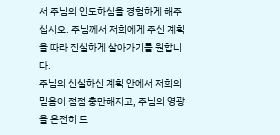서 주님의 인도하심을 경험하게 해주십시오. 주님께서 저희에게 주신 계획을 따라 진실하게 살아가기를 원합니다.
주님의 신실하신 계획 안에서 저희의 믿음이 점점 충만해지고, 주님의 영광을 온전히 드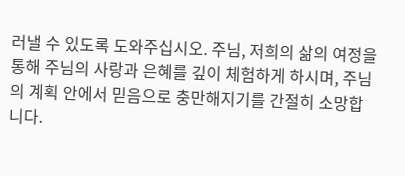러낼 수 있도록 도와주십시오. 주님, 저희의 삶의 여정을 통해 주님의 사랑과 은혜를 깊이 체험하게 하시며, 주님의 계획 안에서 믿음으로 충만해지기를 간절히 소망합니다.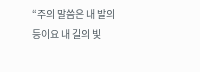“주의 말씀은 내 발의 등이요 내 길의 빛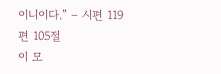이니이다.” – 시편 119편 105절
이 모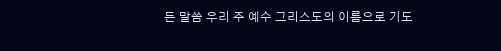든 말씀 우리 주 예수 그리스도의 이름으로 기도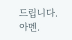드립니다. 아멘.